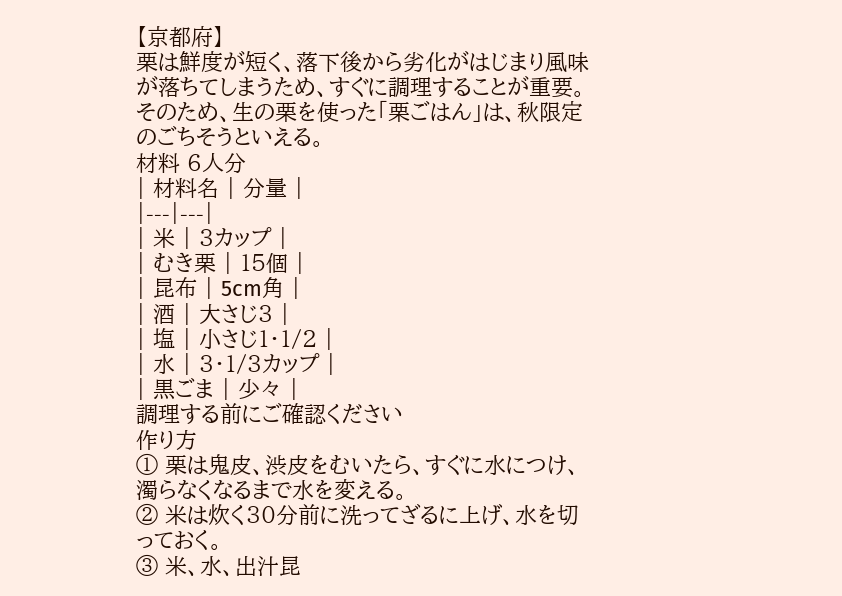【京都府】
栗は鮮度が短く、落下後から劣化がはじまり風味が落ちてしまうため、すぐに調理することが重要。
そのため、生の栗を使った「栗ごはん」は、秋限定のごちそうといえる。
材料 6人分
| 材料名 | 分量 |
|---|---|
| 米 | 3カップ |
| むき栗 | 15個 |
| 昆布 | 5cm角 |
| 酒 | 大さじ3 |
| 塩 | 小さじ1・1/2 |
| 水 | 3・1/3カップ |
| 黒ごま | 少々 |
調理する前にご確認ください
作り方
① 栗は鬼皮、渋皮をむいたら、すぐに水につけ、濁らなくなるまで水を変える。
② 米は炊く30分前に洗ってざるに上げ、水を切っておく。
③ 米、水、出汁昆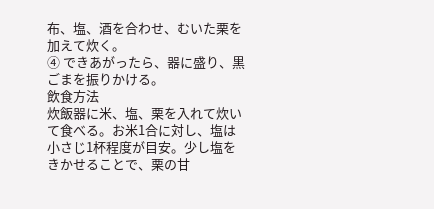布、塩、酒を合わせ、むいた栗を加えて炊く。
④ できあがったら、器に盛り、黒ごまを振りかける。
飲食方法
炊飯器に米、塩、栗を入れて炊いて食べる。お米1合に対し、塩は小さじ1杯程度が目安。少し塩をきかせることで、栗の甘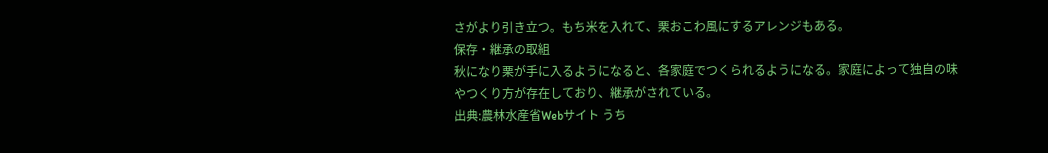さがより引き立つ。もち米を入れて、栗おこわ風にするアレンジもある。
保存・継承の取組
秋になり栗が手に入るようになると、各家庭でつくられるようになる。家庭によって独自の味やつくり方が存在しており、継承がされている。
出典:農林水産省Webサイト うち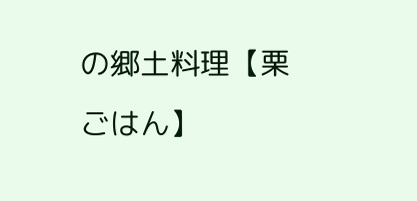の郷土料理【栗ごはん】